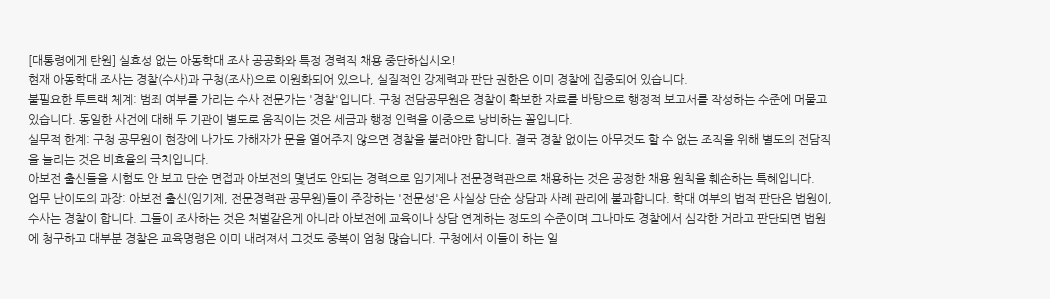[대통령에게 탄원] 실효성 없는 아동학대 조사 공공화와 특정 경력직 채용 중단하십시오!
현재 아동학대 조사는 경찰(수사)과 구청(조사)으로 이원화되어 있으나, 실질적인 강제력과 판단 권한은 이미 경찰에 집중되어 있습니다.
불필요한 투트랙 체계: 범죄 여부를 가리는 수사 전문가는 '경찰'입니다. 구청 전담공무원은 경찰이 확보한 자료를 바탕으로 행정적 보고서를 작성하는 수준에 머물고 있습니다. 동일한 사건에 대해 두 기관이 별도로 움직이는 것은 세금과 행정 인력을 이중으로 낭비하는 꼴입니다.
실무적 한계: 구청 공무원이 현장에 나가도 가해자가 문을 열어주지 않으면 경찰을 불러야만 합니다. 결국 경찰 없이는 아무것도 할 수 없는 조직을 위해 별도의 전담직을 늘리는 것은 비효율의 극치입니다.
아보전 출신들을 시험도 안 보고 단순 면접과 아보전의 몇년도 안되는 경력으로 임기제나 전문경력관으로 채용하는 것은 공정한 채용 원칙을 훼손하는 특혜입니다.
업무 난이도의 과장: 아보전 출신(임기제, 전문경력관 공무원)들이 주장하는 '전문성'은 사실상 단순 상담과 사례 관리에 불과합니다. 학대 여부의 법적 판단은 법원이, 수사는 경찰이 합니다. 그들이 조사하는 것은 처벌같은게 아니라 아보전에 교육이나 상담 연계하는 정도의 수준이며 그나마도 경찰에서 심각한 거라고 판단되면 법원에 청구하고 대부분 경찰은 교육명령은 이미 내려져서 그것도 중복이 엄청 많습니다. 구청에서 이들이 하는 일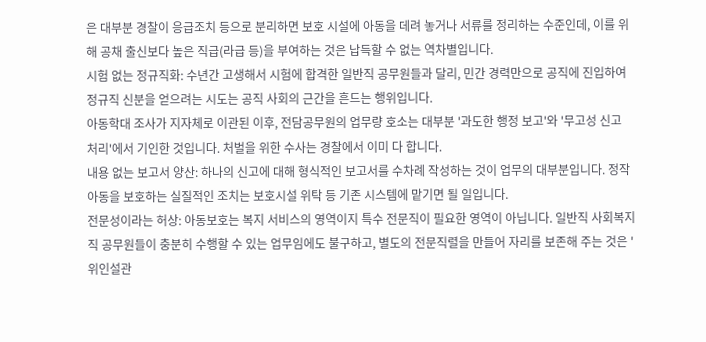은 대부분 경찰이 응급조치 등으로 분리하면 보호 시설에 아동을 데려 놓거나 서류를 정리하는 수준인데, 이를 위해 공채 출신보다 높은 직급(라급 등)을 부여하는 것은 납득할 수 없는 역차별입니다.
시험 없는 정규직화: 수년간 고생해서 시험에 합격한 일반직 공무원들과 달리, 민간 경력만으로 공직에 진입하여 정규직 신분을 얻으려는 시도는 공직 사회의 근간을 흔드는 행위입니다.
아동학대 조사가 지자체로 이관된 이후, 전담공무원의 업무량 호소는 대부분 '과도한 행정 보고'와 '무고성 신고 처리'에서 기인한 것입니다. 처벌을 위한 수사는 경찰에서 이미 다 합니다.
내용 없는 보고서 양산: 하나의 신고에 대해 형식적인 보고서를 수차례 작성하는 것이 업무의 대부분입니다. 정작 아동을 보호하는 실질적인 조치는 보호시설 위탁 등 기존 시스템에 맡기면 될 일입니다.
전문성이라는 허상: 아동보호는 복지 서비스의 영역이지 특수 전문직이 필요한 영역이 아닙니다. 일반직 사회복지직 공무원들이 충분히 수행할 수 있는 업무임에도 불구하고, 별도의 전문직렬을 만들어 자리를 보존해 주는 것은 '위인설관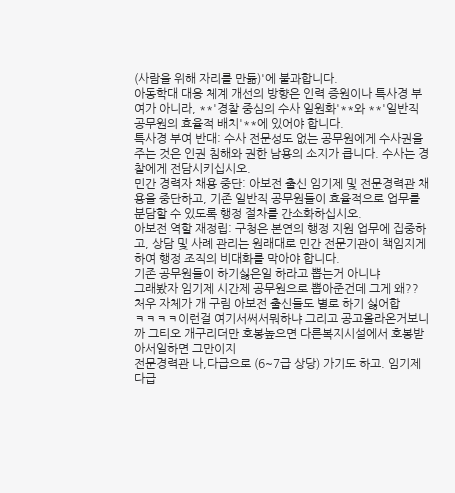(사람을 위해 자리를 만듦)'에 불과합니다.
아동학대 대응 체계 개선의 방향은 인력 증원이나 특사경 부여가 아니라, **'경찰 중심의 수사 일원화'**와 **'일반직 공무원의 효율적 배치'**에 있어야 합니다.
특사경 부여 반대: 수사 전문성도 없는 공무원에게 수사권을 주는 것은 인권 침해와 권한 남용의 소지가 큽니다. 수사는 경찰에게 전담시키십시오.
민간 경력자 채용 중단: 아보전 출신 임기제 및 전문경력관 채용을 중단하고, 기존 일반직 공무원들이 효율적으로 업무를 분담할 수 있도록 행정 절차를 간소화하십시오.
아보전 역할 재정립: 구청은 본연의 행정 지원 업무에 집중하고, 상담 및 사례 관리는 원래대로 민간 전문기관이 책임지게 하여 행정 조직의 비대화를 막아야 합니다.
기존 공무원들이 하기싫은일 하라고 뽑는거 아니냐
그래봤자 임기제 시간제 공무원으로 뽑아준건데 그게 왜?? 처우 자체가 개 구림 아보전 출신들도 별로 하기 싫어합
ㅋㅋㅋㅋ이런걸 여기서써서뭐하냐 그리고 공고올라온거보니까 그티오 개구리더만 호봉높으면 다른복지시설에서 호봉받아서일하면 그만이지
전문경력관 나,다급으로 (6~7급 상당) 가기도 하고. 임기제 다급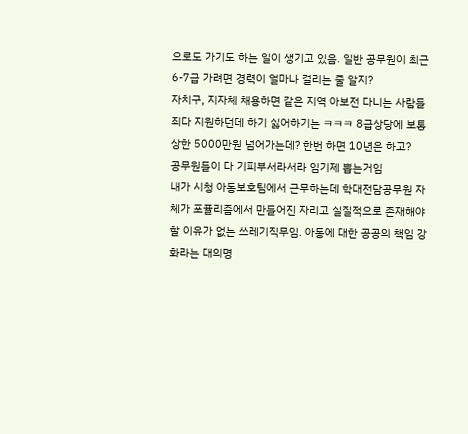으로도 가기도 하는 일이 생기고 있음. 일반 공무원이 최근 6-7급 가려면 경력이 얼마나 걸리는 줄 알지?
자치구, 지자체 채용하면 같은 지역 아보전 다니는 사람들 죄다 지원하던데 하기 싫어하기는 ㅋㅋㅋ 8급상당에 보통 상한 5000만원 넘어가는데? 한번 하면 10년은 하고?
공무원들이 다 기피부서라서라 임기제 뽑는거임
내가 시청 아동보호팀에서 근무하는데 학대전담공무원 자체가 포퓰리즘에서 만들어진 자리고 실질적으로 존재해야할 이유가 없는 쓰레기직무임. 아동에 대한 공공의 책임 강화라는 대의명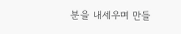분을 내세우며 만들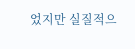었지만 실질적으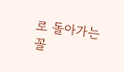로 돌아가는 꼴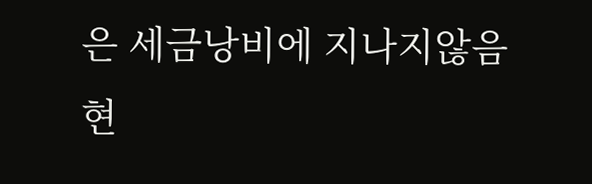은 세금낭비에 지나지않음
현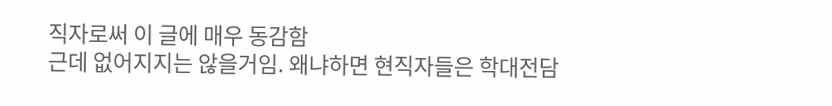직자로써 이 글에 매우 동감함
근데 없어지지는 않을거임. 왜냐하면 현직자들은 학대전담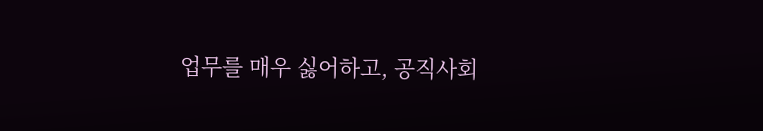업무를 매우 싫어하고, 공직사회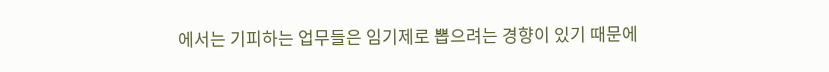에서는 기피하는 업무들은 임기제로 뽑으려는 경향이 있기 때문에